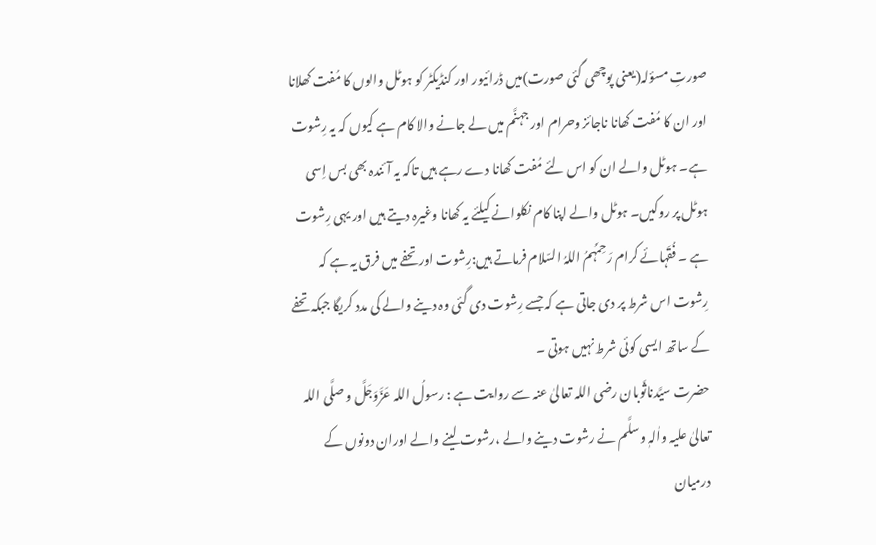صورتِ مسؤلہ(یعنی پوچھی گئی صورت)میں ڈرائیور اور کنڈیکٹر کو ہوٹل والوں کا مُفت کھلانا اور ان کا مُفت کھانا ناجائز وحرام اور جہنَّم میں لے جانے والا کام ہے کیوں کہ یہ رِشوت ہے۔ ہوٹل والے ان کو اس لئے مُفت کھانا دے رہے ہیں تاکہ یہ آئندہ بھی بس اِسی ہوٹل پر روکیں۔ ہوٹل والے اپنا کام نکلوانے کیلئے یہ کھانا وغیرہ دیتے ہیں اور یہی رِشوت ہے ۔ فُقَہائے کرام رَحِمَہُمُ اللہُ السّلام فرماتے ہیں:رِشوت اور تحفے میں فرق یہ ہے کہ رِشوت اس شرط پر دی جاتی ہے کہ جسے رِشوت دی گئی وہ دینے والے کی مدد کریگا جبکہ تحفے کے ساتھ ایسی کوئی شرط نہیں ہوتی ۔
حضرت سیَّدناثَوبان رضی اللہ تعالیٰ عنہ سے روایت ہے : رسولُ اللہ عَزَّوَجَلَّ و صلَّی اللہ تعالیٰ علیہ واٰلہٖ وسلَّم نے رشوت دینے والے ،رشوت لینے والے اوران دونوں کے درمیان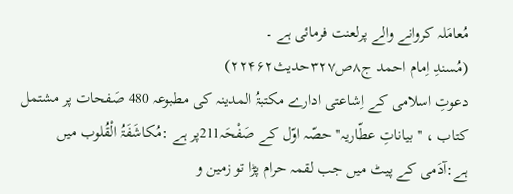مُعامَلہ کروانے والے پرلعنت فرمائی ہے ۔
(مُسندِ اِمام احمد ج۸ص۳۲۷حدیث۲۲۴۶۲)
دعوتِ اسلامی کے اِشاعتی ادارے مکتبۃُ المدینہ کی مطبوعہ 480 صَفحات پر مشتمل کتاب ، ''بیاناتِ عطّاریہ''حصّہ اوّل کے صَفْحَہ211پر ہے :مُکاشَفَۃُ الْقُلوب میں ہے:آدَمی کے پیٹ میں جب لقمہ حرام پڑا تو زمین و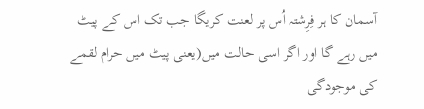آسمان کا ہر فِرِشتہ اُس پر لعنت کریگا جب تک اس کے پیٹ میں رہے گا اور اگر اسی حالت میں(یعنی پیٹ میں حرام لقمے کی موجودگی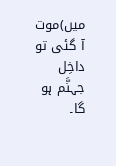میں)موت آ گئی تو داخِل جہنَّم ہو گا۔